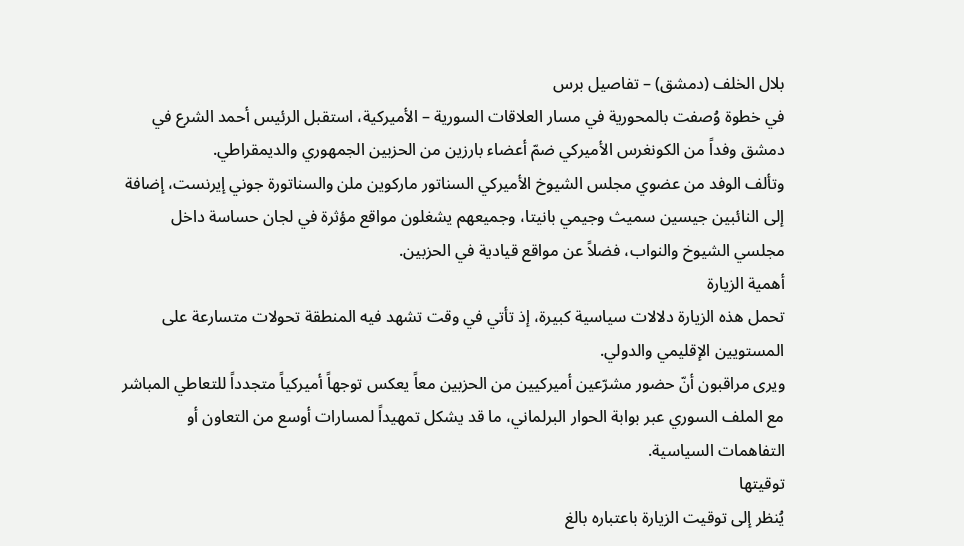بلال الخلف (دمشق) – تفاصيل برس
في خطوة وُصفت بالمحورية في مسار العلاقات السورية – الأميركية، استقبل الرئيس أحمد الشرع في دمشق وفداً من الكونغرس الأميركي ضمّ أعضاء بارزين من الحزبين الجمهوري والديمقراطي.
وتألف الوفد من عضوي مجلس الشيوخ الأميركي السناتور ماركوين ملن والسناتورة جوني إيرنست، إضافة إلى النائبين جيسين سميث وجيمي بانيتا، وجميعهم يشغلون مواقع مؤثرة في لجان حساسة داخل مجلسي الشيوخ والنواب، فضلاً عن مواقع قيادية في الحزبين.
أهمية الزيارة
تحمل هذه الزيارة دلالات سياسية كبيرة، إذ تأتي في وقت تشهد فيه المنطقة تحولات متسارعة على المستويين الإقليمي والدولي.
ويرى مراقبون أنّ حضور مشرّعين أميركيين من الحزبين معاً يعكس توجهاً أميركياً متجدداً للتعاطي المباشر مع الملف السوري عبر بوابة الحوار البرلماني، ما قد يشكل تمهيداً لمسارات أوسع من التعاون أو التفاهمات السياسية.
توقيتها
يُنظر إلى توقيت الزيارة باعتباره بالغ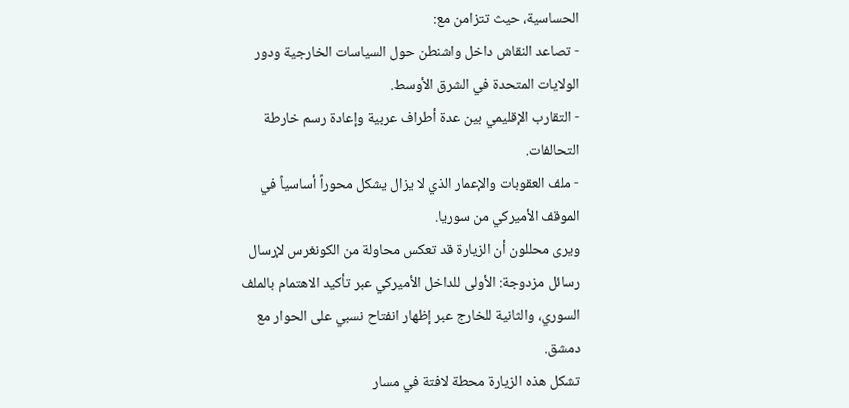الحساسية، حيث تتزامن مع:
- تصاعد النقاش داخل واشنطن حول السياسات الخارجية ودور الولايات المتحدة في الشرق الأوسط.
- التقارب الإقليمي بين عدة أطراف عربية وإعادة رسم خارطة التحالفات.
- ملف العقوبات والإعمار الذي لا يزال يشكل محوراً أساسياً في الموقف الأميركي من سوريا.
ويرى محللون أن الزيارة قد تعكس محاولة من الكونغرس لإرسال رسائل مزدوجة: الأولى للداخل الأميركي عبر تأكيد الاهتمام بالملف السوري، والثانية للخارج عبر إظهار انفتاح نسبي على الحوار مع دمشق.
تشكل هذه الزيارة محطة لافتة في مسار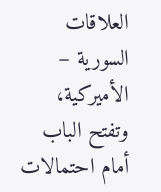العلاقات السورية – الأميركية، وتفتح الباب أمام احتمالات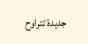جديدة تتراوح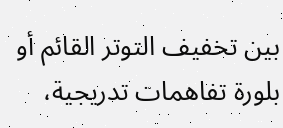بين تخفيف التوتر القائم أو بلورة تفاهمات تدريجية،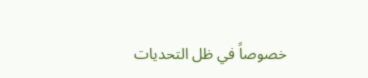خصوصاً في ظل التحديات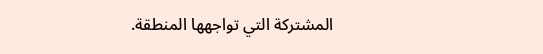المشتركة التي تواجهها المنطقة.